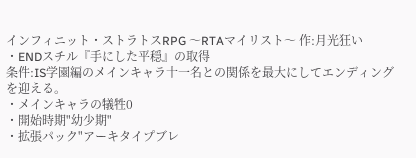インフィニット・ストラトスRPG 〜RTAマイリスト〜 作:月光狂い
・ENDスチル『手にした平穏』の取得
条件:IS学園編のメインキャラ十一名との関係を最大にしてエンディングを迎える。
・メインキャラの犠牲0
・開始時期"幼少期"
・拡張パック"アーキタイプブレ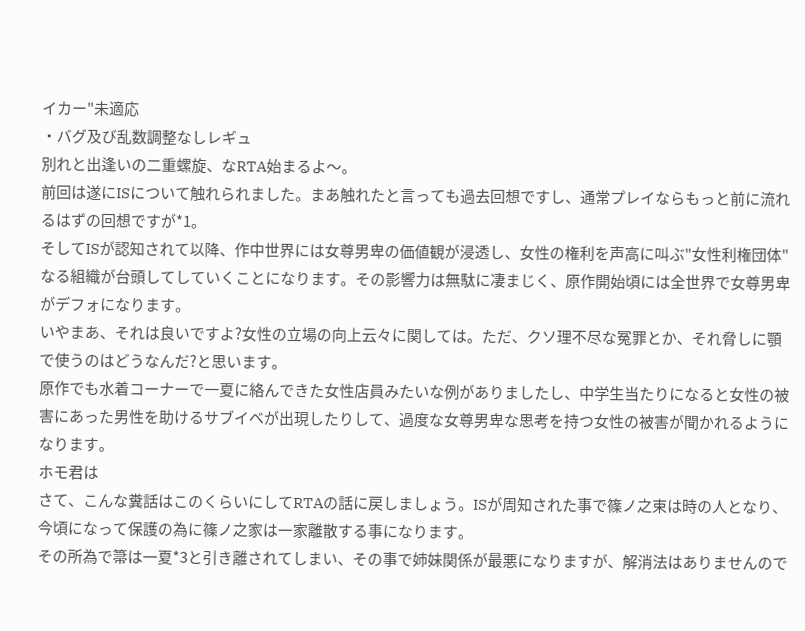イカー"未適応
・バグ及び乱数調整なしレギュ
別れと出逢いの二重螺旋、なRTA始まるよ〜。
前回は遂にISについて触れられました。まあ触れたと言っても過去回想ですし、通常プレイならもっと前に流れるはずの回想ですが*1。
そしてISが認知されて以降、作中世界には女尊男卑の価値観が浸透し、女性の権利を声高に叫ぶ"女性利権団体"なる組織が台頭してしていくことになります。その影響力は無駄に凄まじく、原作開始頃には全世界で女尊男卑がデフォになります。
いやまあ、それは良いですよ?女性の立場の向上云々に関しては。ただ、クソ理不尽な冤罪とか、それ脅しに顎で使うのはどうなんだ?と思います。
原作でも水着コーナーで一夏に絡んできた女性店員みたいな例がありましたし、中学生当たりになると女性の被害にあった男性を助けるサブイベが出現したりして、過度な女尊男卑な思考を持つ女性の被害が聞かれるようになります。
ホモ君は
さて、こんな糞話はこのくらいにしてRTAの話に戻しましょう。ISが周知された事で篠ノ之束は時の人となり、今頃になって保護の為に篠ノ之家は一家離散する事になります。
その所為で箒は一夏*3と引き離されてしまい、その事で姉妹関係が最悪になりますが、解消法はありませんので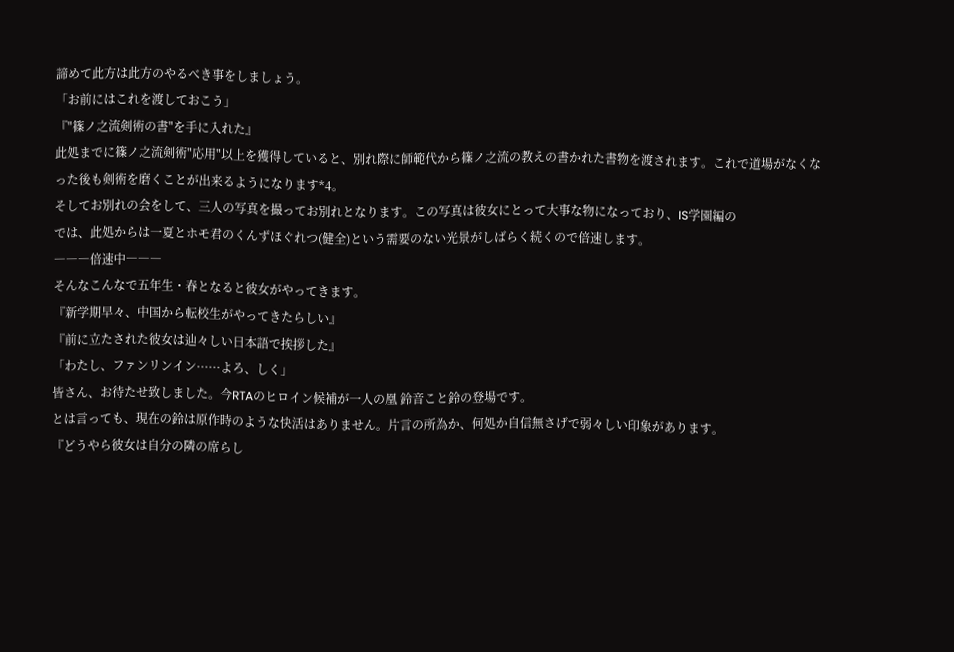諦めて此方は此方のやるべき事をしましょう。
「お前にはこれを渡しておこう」
『"篠ノ之流剣術の書"を手に入れた』
此処までに篠ノ之流剣術"応用"以上を獲得していると、別れ際に師範代から篠ノ之流の教えの書かれた書物を渡されます。これで道場がなくなった後も剣術を磨くことが出来るようになります*4。
そしてお別れの会をして、三人の写真を撮ってお別れとなります。この写真は彼女にとって大事な物になっており、IS学園編の
では、此処からは一夏とホモ君のくんずほぐれつ(健全)という需要のない光景がしばらく続くので倍速します。
―――倍速中―――
そんなこんなで五年生・春となると彼女がやってきます。
『新学期早々、中国から転校生がやってきたらしい』
『前に立たされた彼女は辿々しい日本語で挨拶した』
「わたし、ファンリンイン······よろ、しく」
皆さん、お待たせ致しました。今RTAのヒロイン候補が一人の凰 鈴音こと鈴の登場です。
とは言っても、現在の鈴は原作時のような快活はありません。片言の所為か、何処か自信無さげで弱々しい印象があります。
『どうやら彼女は自分の隣の席らし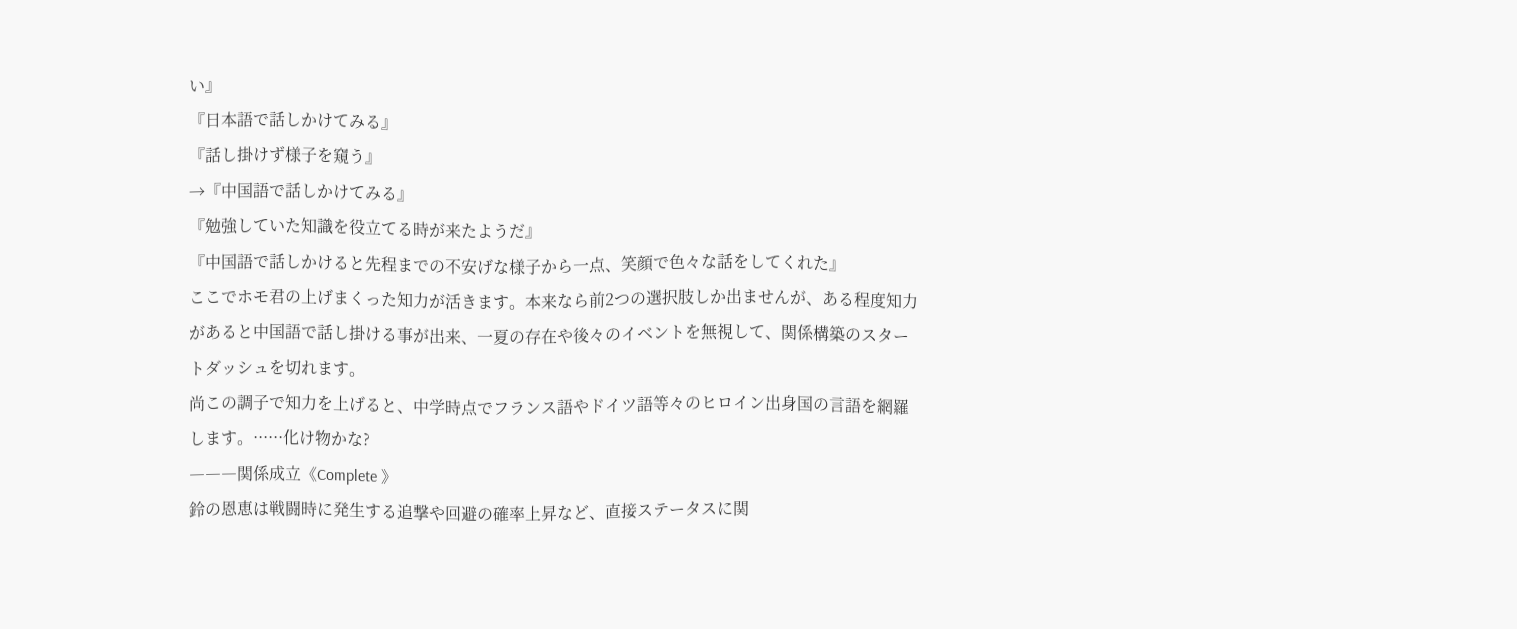い』
『日本語で話しかけてみる』
『話し掛けず様子を窺う』
→『中国語で話しかけてみる』
『勉強していた知識を役立てる時が来たようだ』
『中国語で話しかけると先程までの不安げな様子から一点、笑顔で色々な話をしてくれた』
ここでホモ君の上げまくった知力が活きます。本来なら前2つの選択肢しか出ませんが、ある程度知力があると中国語で話し掛ける事が出来、一夏の存在や後々のイベントを無視して、関係構築のスタートダッシュを切れます。
尚この調子で知力を上げると、中学時点でフランス語やドイツ語等々のヒロイン出身国の言語を網羅します。······化け物かな?
―――関係成立《Complete 》
鈴の恩恵は戦闘時に発生する追撃や回避の確率上昇など、直接ステータスに関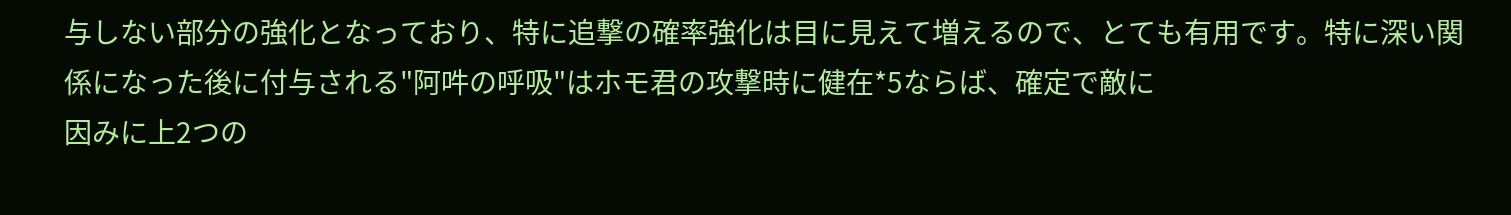与しない部分の強化となっており、特に追撃の確率強化は目に見えて増えるので、とても有用です。特に深い関係になった後に付与される"阿吽の呼吸"はホモ君の攻撃時に健在*5ならば、確定で敵に
因みに上2つの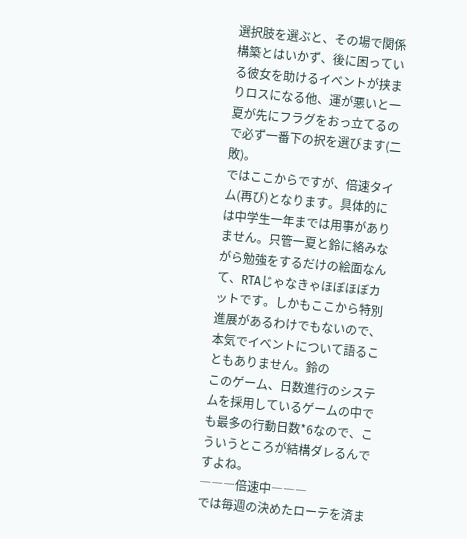選択肢を選ぶと、その場で関係構築とはいかず、後に困っている彼女を助けるイベントが挟まりロスになる他、運が悪いと一夏が先にフラグをおっ立てるので必ず一番下の択を選びます(二敗)。
ではここからですが、倍速タイム(再び)となります。具体的には中学生一年までは用事がありません。只管一夏と鈴に絡みながら勉強をするだけの絵面なんて、RTAじゃなきゃほぼほぼカットです。しかもここから特別進展があるわけでもないので、本気でイベントについて語ることもありません。鈴の
このゲーム、日数進行のシステムを採用しているゲームの中でも最多の行動日数*6なので、こういうところが結構ダレるんですよね。
―――倍速中―――
では毎週の決めたローテを済ま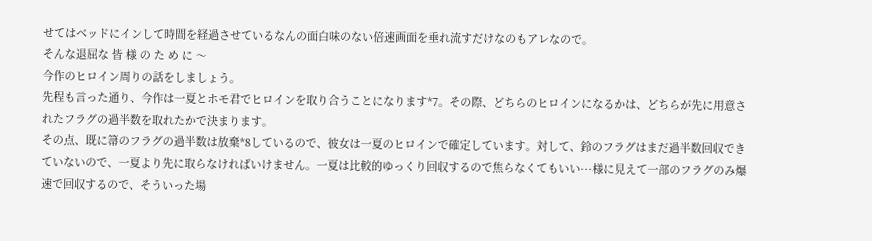せてはベッドにインして時間を経過させているなんの面白味のない倍速画面を垂れ流すだけなのもアレなので。
そんな退屈な 皆 様 の た め に 〜
今作のヒロイン周りの話をしましょう。
先程も言った通り、今作は一夏とホモ君でヒロインを取り合うことになります*7。その際、どちらのヒロインになるかは、どちらが先に用意されたフラグの過半数を取れたかで決まります。
その点、既に箒のフラグの過半数は放棄*8しているので、彼女は一夏のヒロインで確定しています。対して、鈴のフラグはまだ過半数回収できていないので、一夏より先に取らなければいけません。一夏は比較的ゆっくり回収するので焦らなくてもいい···様に見えて一部のフラグのみ爆速で回収するので、そういった場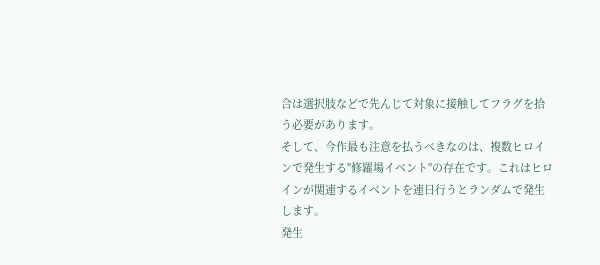合は選択肢などで先んじて対象に接触してフラグを拾う必要があります。
そして、今作最も注意を払うべきなのは、複数ヒロインで発生する"修羅場イベント"の存在です。これはヒロインが関連するイベントを連日行うとランダムで発生します。
発生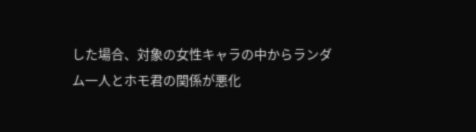した場合、対象の女性キャラの中からランダム一人とホモ君の関係が悪化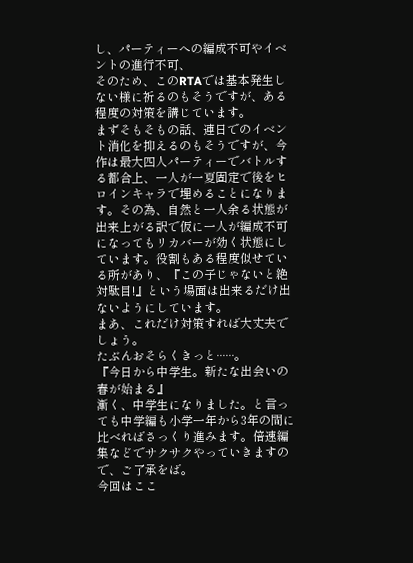し、パーティーへの編成不可やイベントの進行不可、
そのため、このRTAでは基本発生しない様に祈るのもそうですが、ある程度の対策を講じています。
まずそもそもの話、連日でのイベント消化を抑えるのもそうですが、今作は最大四人パーティーでバトルする都合上、一人が一夏固定で後をヒロインキャラで埋めることになります。その為、自然と一人余る状態が出来上がる訳で仮に一人が編成不可になってもリカバーが効く状態にしています。役割もある程度似せている所があり、『この子じゃないと絶対駄目!』という場面は出来るだけ出ないようにしています。
まあ、これだけ対策すれば大丈夫でしょう。
たぶんおそらくきっと······。
『今日から中学生。新たな出会いの春が始まる』
漸く、中学生になりました。と言っても中学編も小学一年から3年の間に比べればさっくり進みます。倍速編集などでサクサクやっていきますので、ご了承をば。
今回はここ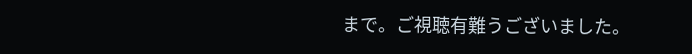まで。ご視聴有難うございました。